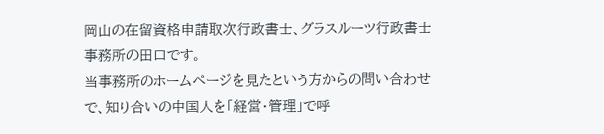岡山の在留資格申請取次行政書士、グラスルーツ行政書士事務所の田口です。
当事務所のホームページを見たという方からの問い合わせで、知り合いの中国人を「経営・管理」で呼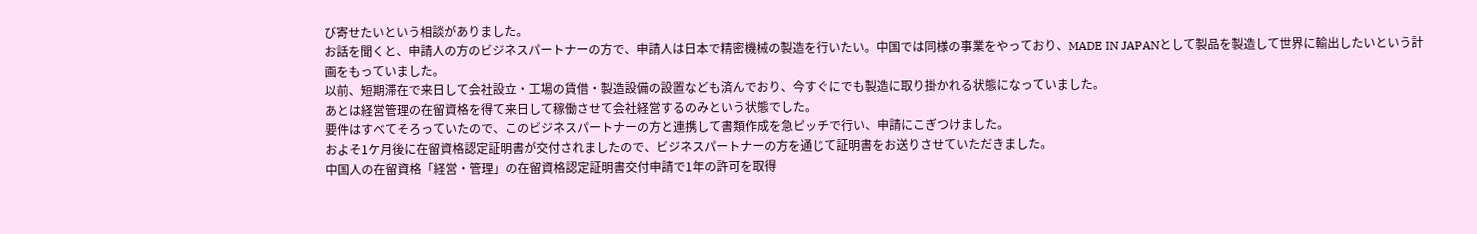び寄せたいという相談がありました。
お話を聞くと、申請人の方のビジネスパートナーの方で、申請人は日本で精密機械の製造を行いたい。中国では同様の事業をやっており、MADE IN JAPANとして製品を製造して世界に輸出したいという計画をもっていました。
以前、短期滞在で来日して会社設立・工場の賃借・製造設備の設置なども済んでおり、今すぐにでも製造に取り掛かれる状態になっていました。
あとは経営管理の在留資格を得て来日して稼働させて会社経営するのみという状態でした。
要件はすべてそろっていたので、このビジネスパートナーの方と連携して書類作成を急ピッチで行い、申請にこぎつけました。
およそ1ケ月後に在留資格認定証明書が交付されましたので、ビジネスパートナーの方を通じて証明書をお送りさせていただきました。
中国人の在留資格「経営・管理」の在留資格認定証明書交付申請で1年の許可を取得